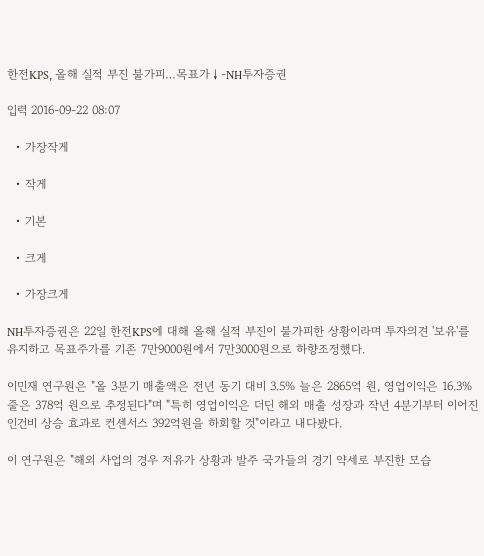한전KPS, 올해 실적 부진 불가피…목표가↓-NH투자증권

입력 2016-09-22 08:07

  • 가장작게

  • 작게

  • 기본

  • 크게

  • 가장크게

NH투자증권은 22일 한전KPS에 대해 올해 실적 부진이 불가피한 상황이라며 투자의견 '보유'를 유지하고 목표주가를 기존 7만9000원에서 7만3000원으로 하향조정했다.

이민재 연구원은 "올 3분기 매출액은 전년 동기 대비 3.5% 늘은 2865억 원, 영업이익은 16.3% 줄은 378억 원으로 추정된다"며 "특히 영업이익은 더딘 해외 매출 성장과 작년 4분기부터 이어진 인건비 상승 효과로 컨센서스 392억원을 하회할 것"이라고 내다봤다.

이 연구원은 "해외 사업의 경우 저유가 상황과 발주 국가들의 경기 약세로 부진한 모습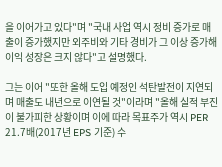을 이어가고 있다"며 "국내 사업 역시 정비 증가로 매출이 증가했지만 외주비와 기타 경비가 그 이상 증가해 이익 성장은 크지 않다"고 설명했다.

그는 이어 "또한 올해 도입 예정인 석탄발전이 지연되며 매출도 내년으로 이연될 것"이라며 "올해 실적 부진이 불가피한 상황이며 이에 따라 목표주가 역시 PER 21.7배(2017년 EPS 기준) 수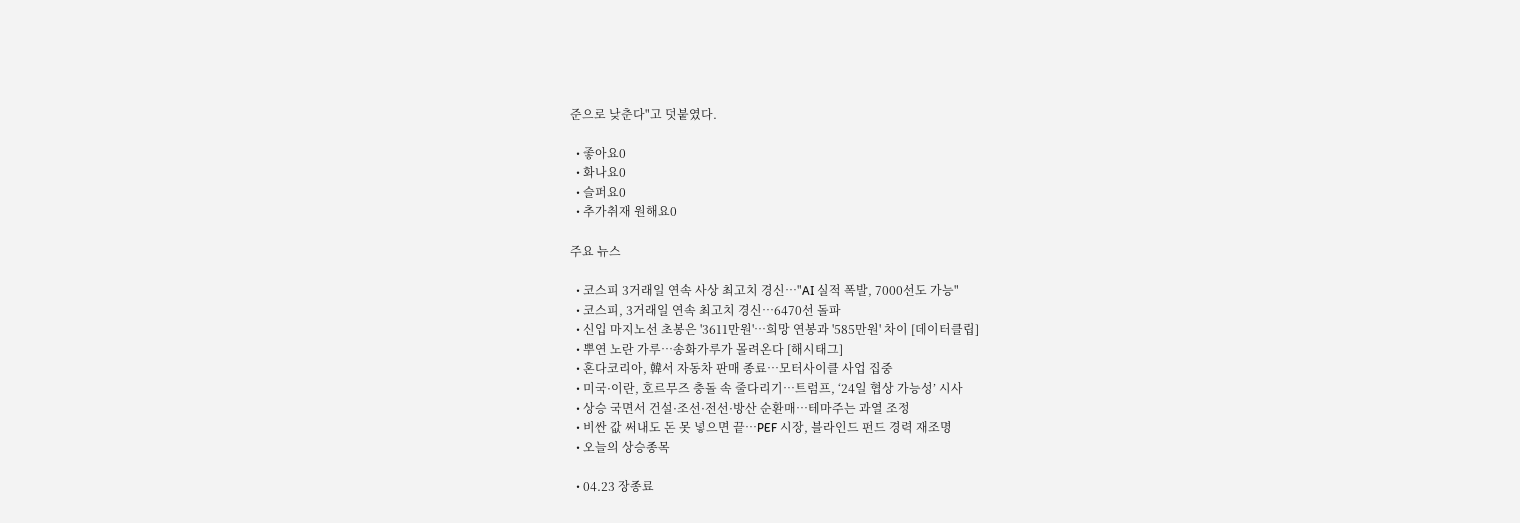준으로 낮춘다"고 덧붙였다.

  • 좋아요0
  • 화나요0
  • 슬퍼요0
  • 추가취재 원해요0

주요 뉴스

  • 코스피 3거래일 연속 사상 최고치 경신…"AI 실적 폭발, 7000선도 가능"
  • 코스피, 3거래일 연속 최고치 경신…6470선 돌파
  • 신입 마지노선 초봉은 '3611만원'…희망 연봉과 '585만원' 차이 [데이터클립]
  • 뿌연 노란 가루…송화가루가 몰려온다 [해시태그]
  • 혼다코리아, 韓서 자동차 판매 종료…모터사이클 사업 집중
  • 미국·이란, 호르무즈 충돌 속 줄다리기…트럼프, ‘24일 협상 가능성’ 시사
  • 상승 국면서 건설·조선·전선·방산 순환매…테마주는 과열 조정
  • 비싼 값 써내도 돈 못 넣으면 끝…PEF 시장, 블라인드 펀드 경력 재조명
  • 오늘의 상승종목

  • 04.23 장종료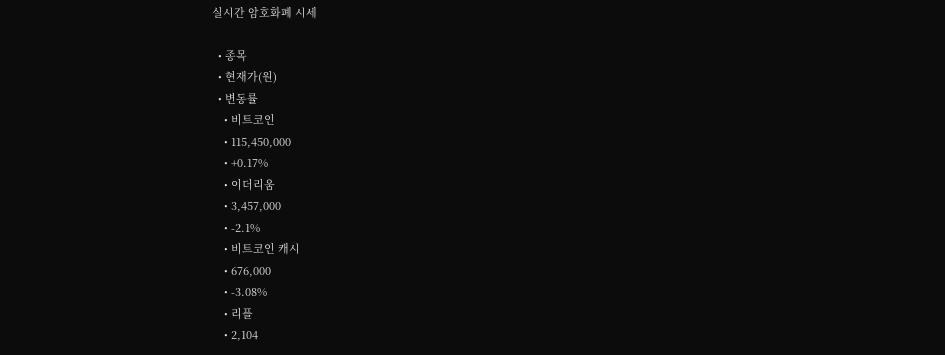실시간 암호화폐 시세

  • 종목
  • 현재가(원)
  • 변동률
    • 비트코인
    • 115,450,000
    • +0.17%
    • 이더리움
    • 3,457,000
    • -2.1%
    • 비트코인 캐시
    • 676,000
    • -3.08%
    • 리플
    • 2,104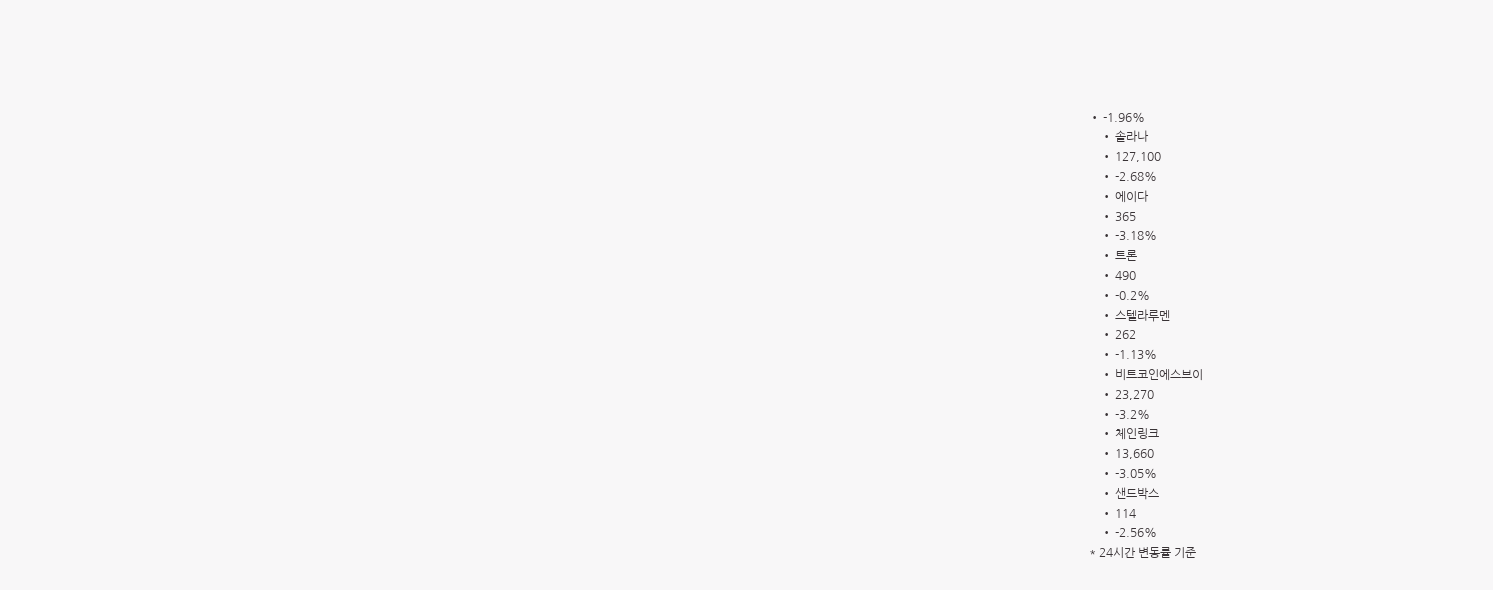• -1.96%
    • 솔라나
    • 127,100
    • -2.68%
    • 에이다
    • 365
    • -3.18%
    • 트론
    • 490
    • -0.2%
    • 스텔라루멘
    • 262
    • -1.13%
    • 비트코인에스브이
    • 23,270
    • -3.2%
    • 체인링크
    • 13,660
    • -3.05%
    • 샌드박스
    • 114
    • -2.56%
* 24시간 변동률 기준